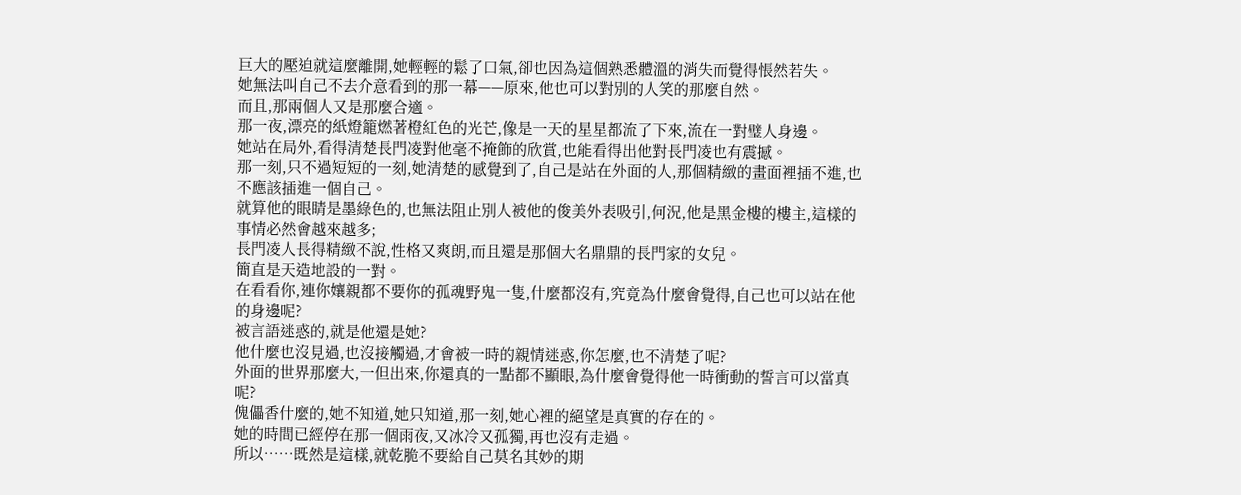巨大的壓迫就這麼離開,她輕輕的鬆了口氣,卻也因為這個熟悉體溫的消失而覺得悵然若失。
她無法叫自己不去介意看到的那一幕——原來,他也可以對別的人笑的那麼自然。
而且,那兩個人又是那麼合適。
那一夜,漂亮的紙燈籠燃著橙紅色的光芒,像是一天的星星都流了下來,流在一對璧人身邊。
她站在局外,看得清楚長門凌對他毫不掩飾的欣賞,也能看得出他對長門凌也有震撼。
那一刻,只不過短短的一刻,她清楚的感覺到了,自己是站在外面的人,那個精緻的畫面裡插不進,也不應該插進一個自己。
就算他的眼睛是墨綠色的,也無法阻止別人被他的俊美外表吸引,何況,他是黑金樓的樓主,這樣的事情必然會越來越多;
長門凌人長得精緻不說,性格又爽朗,而且還是那個大名鼎鼎的長門家的女兒。
簡直是天造地設的一對。
在看看你,連你孃親都不要你的孤魂野鬼一隻,什麼都沒有,究竟為什麼會覺得,自己也可以站在他的身邊呢?
被言語迷惑的,就是他還是她?
他什麼也沒見過,也沒接觸過,才會被一時的親情迷惑,你怎麼,也不清楚了呢?
外面的世界那麼大,一但出來,你還真的一點都不顯眼,為什麼會覺得他一時衝動的誓言可以當真呢?
傀儡香什麼的,她不知道,她只知道,那一刻,她心裡的絕望是真實的存在的。
她的時間已經停在那一個雨夜,又冰冷又孤獨,再也沒有走過。
所以……既然是這樣,就乾脆不要給自己莫名其妙的期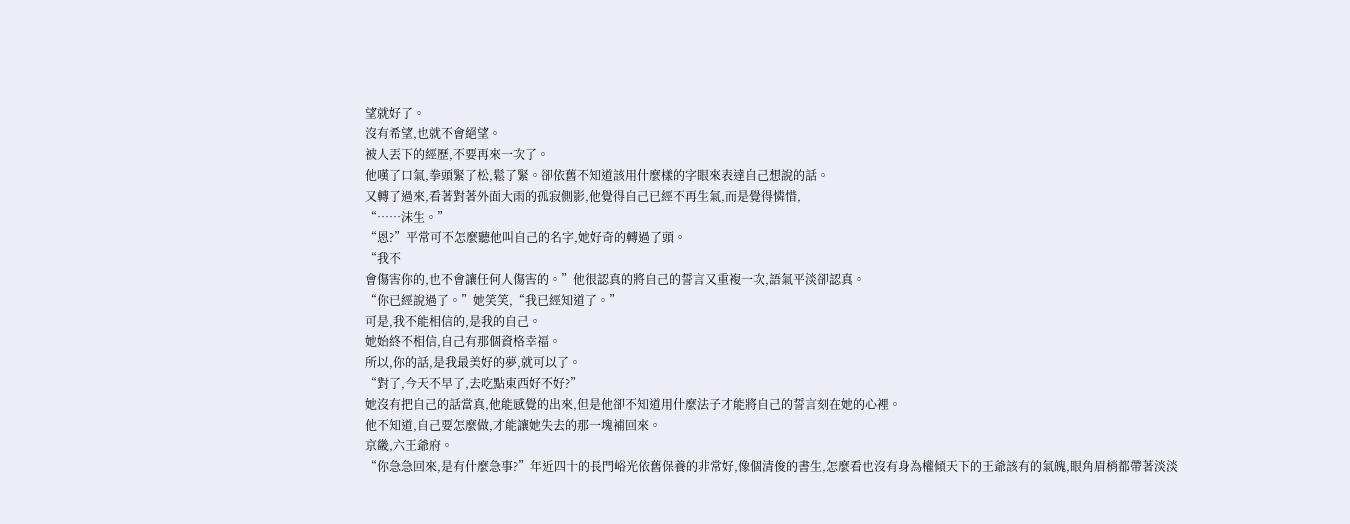望就好了。
沒有希望,也就不會絕望。
被人丟下的經歷,不要再來一次了。
他嘆了口氣,拳頭緊了松,鬆了緊。卻依舊不知道該用什麼樣的字眼來表達自己想說的話。
又轉了過來,看著對著外面大雨的孤寂側影,他覺得自己已經不再生氣,而是覺得憐惜,
“……沫生。”
“恩?”平常可不怎麼聽他叫自己的名字,她好奇的轉過了頭。
“我不
會傷害你的,也不會讓任何人傷害的。”他很認真的將自己的誓言又重複一次,語氣平淡卻認真。
“你已經說過了。”她笑笑,“我已經知道了。”
可是,我不能相信的,是我的自己。
她始終不相信,自己有那個資格幸福。
所以,你的話,是我最美好的夢,就可以了。
“對了,今天不早了,去吃點東西好不好?”
她沒有把自己的話當真,他能感覺的出來,但是他卻不知道用什麼法子才能將自己的誓言刻在她的心裡。
他不知道,自己要怎麼做,才能讓她失去的那一塊補回來。
京畿,六王爺府。
“你急急回來,是有什麼急事?”年近四十的長門峪光依舊保養的非常好,像個清俊的書生,怎麼看也沒有身為權傾天下的王爺該有的氣魄,眼角眉梢都帶著淡淡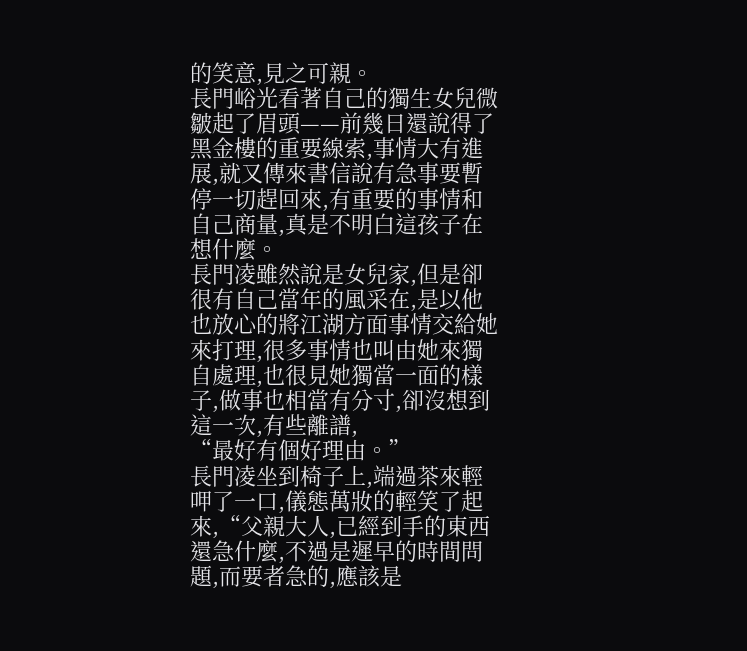的笑意,見之可親。
長門峪光看著自己的獨生女兒微皺起了眉頭——前幾日還說得了黑金樓的重要線索,事情大有進展,就又傳來書信說有急事要暫停一切趕回來,有重要的事情和自己商量,真是不明白這孩子在想什麼。
長門凌雖然說是女兒家,但是卻很有自己當年的風采在,是以他也放心的將江湖方面事情交給她來打理,很多事情也叫由她來獨自處理,也很見她獨當一面的樣子,做事也相當有分寸,卻沒想到這一次,有些離譜,
“最好有個好理由。”
長門凌坐到椅子上,端過茶來輕呷了一口,儀態萬妝的輕笑了起來,“父親大人,已經到手的東西還急什麼,不過是遲早的時間問題,而要者急的,應該是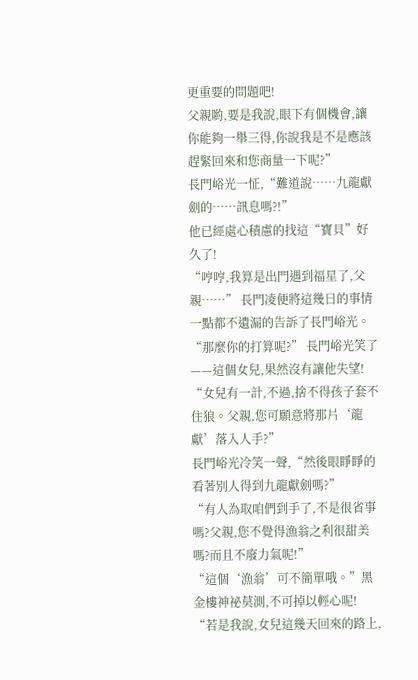更重要的問題吧!
父親喲,要是我說,眼下有個機會,讓你能夠一舉三得,你說我是不是應該趕緊回來和您商量一下呢?”
長門峪光一怔,“難道說……九龍獻劍的……訊息嗎?!”
他已經處心積慮的找這“寶貝”好久了!
“哼哼,我算是出門遇到福星了,父親……” 長門凌便將這幾日的事情一點都不遺漏的告訴了長門峪光。
“那麼你的打算呢?” 長門峪光笑了——這個女兒,果然沒有讓他失望!
“女兒有一計,不過,捨不得孩子套不住狼。父親,您可願意將那片‘龍獻’落入人手?”
長門峪光冷笑一聲,“然後眼睜睜的看著別人得到九龍獻劍嗎?”
“有人為取咱們到手了,不是很省事嗎?父親,您不覺得漁翁之利很甜美嗎?而且不廢力氣呢!”
“這個‘漁翁’可不簡單哦。”黑金樓神祕莫測,不可掉以輕心呢!
“若是我說,女兒這幾天回來的路上,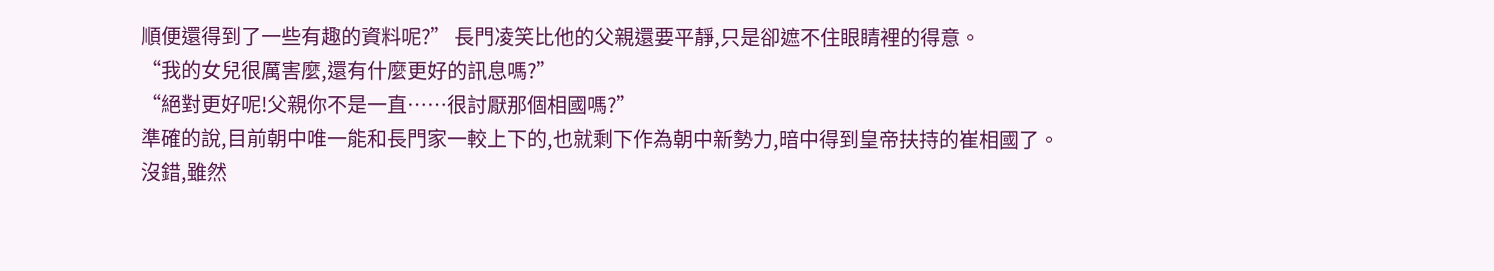順便還得到了一些有趣的資料呢?” 長門凌笑比他的父親還要平靜,只是卻遮不住眼睛裡的得意。
“我的女兒很厲害麼,還有什麼更好的訊息嗎?”
“絕對更好呢!父親你不是一直……很討厭那個相國嗎?”
準確的說,目前朝中唯一能和長門家一較上下的,也就剩下作為朝中新勢力,暗中得到皇帝扶持的崔相國了。
沒錯,雖然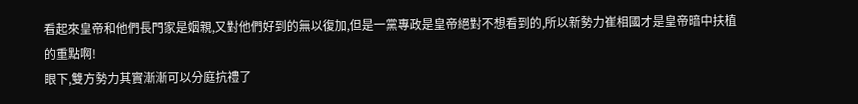看起來皇帝和他們長門家是姻親,又對他們好到的無以復加,但是一黨專政是皇帝絕對不想看到的,所以新勢力崔相國才是皇帝暗中扶植的重點啊!
眼下,雙方勢力其實漸漸可以分庭抗禮了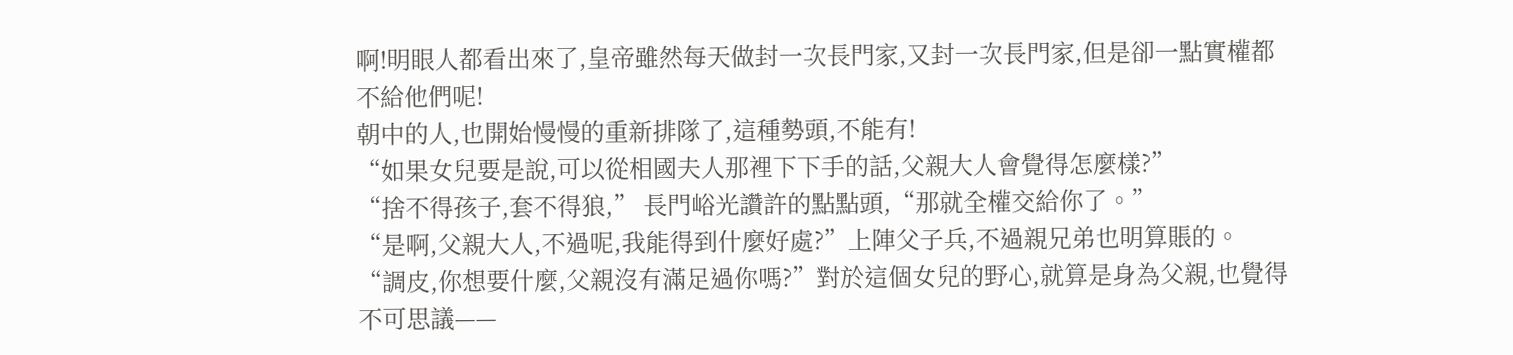啊!明眼人都看出來了,皇帝雖然每天做封一次長門家,又封一次長門家,但是卻一點實權都不給他們呢!
朝中的人,也開始慢慢的重新排隊了,這種勢頭,不能有!
“如果女兒要是說,可以從相國夫人那裡下下手的話,父親大人會覺得怎麼樣?”
“捨不得孩子,套不得狼,” 長門峪光讚許的點點頭,“那就全權交給你了。”
“是啊,父親大人,不過呢,我能得到什麼好處?”上陣父子兵,不過親兄弟也明算賬的。
“調皮,你想要什麼,父親沒有滿足過你嗎?”對於這個女兒的野心,就算是身為父親,也覺得不可思議——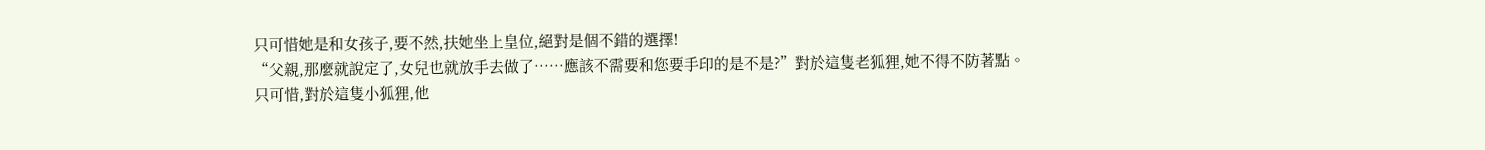只可惜她是和女孩子,要不然,扶她坐上皇位,絕對是個不錯的選擇!
“父親,那麼就說定了,女兒也就放手去做了……應該不需要和您要手印的是不是?”對於這隻老狐狸,她不得不防著點。
只可惜,對於這隻小狐狸,他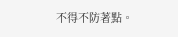不得不防著點。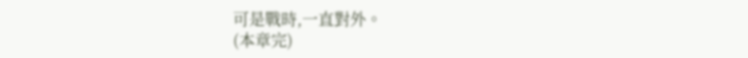可是戰時,一直對外。
(本章完)